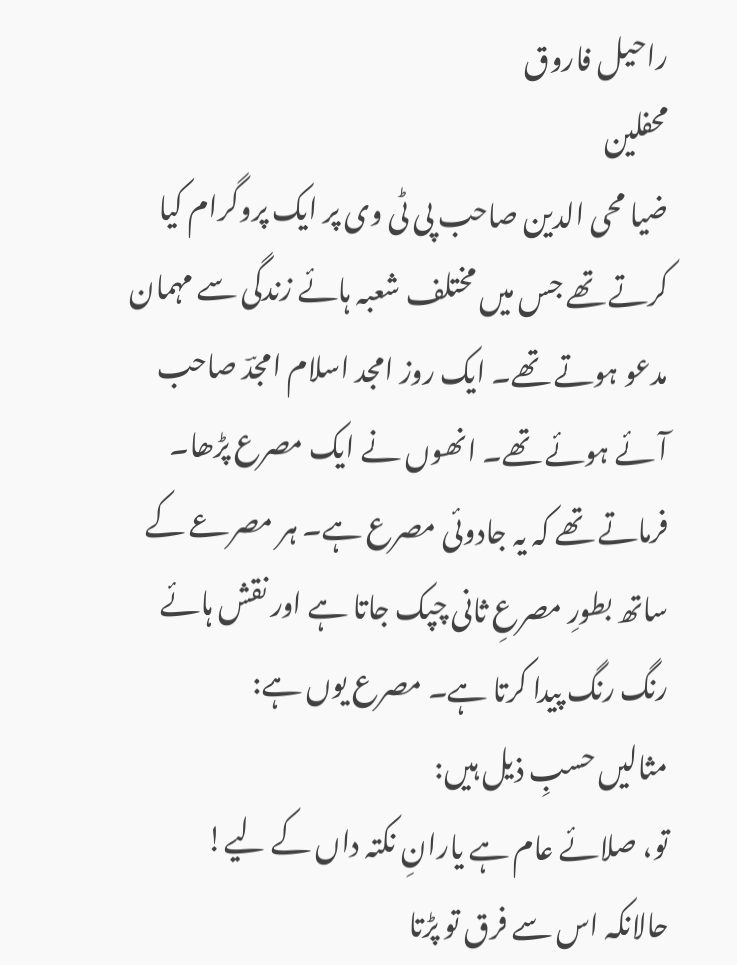راحیل فاروق
محفلین
ضیا محی الدین صاحب پی ٹی وی پر ایک پروگرام کیا کرتے تھے جس میں مختلف شعبہ ہائے زندگی سے مہمان مدعو ہوتے تھے۔ ایک روز امجد اسلام امجدؔ صاحب آئے ہوئے تھے۔ انھوں نے ایک مصرع پڑھا۔ فرماتے تھے کہ یہ جادوئی مصرع ہے۔ ہر مصرعے کے ساتھ بطورِ مصرعِ ثانی چپک جاتا ہے اور نقش ہائے رنگ رنگ پیدا کرتا ہے۔ مصرع یوں ہے:
مثالیں حسبِ ذیل ہیں:
تو، صلائے عام ہے یارانِ نکتہ داں کے لیے!
حالانکہ اس سے فرق تو پڑتا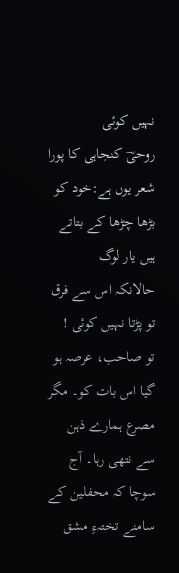نہیں کوئی
روحیؔ کنجاہی کا پورا شعر یوں ہے:خود کو بڑھا چڑھا کے بتاتے ہیں یار لوگ
حالانکہ اس سے فرق تو پڑتا نہیں کوئی !
تو صاحب، عرصہ ہو گیا اس بات کو۔ مگر مصرع ہمارے ذہن سے نتھی رہا۔ آج سوچا کہ محفلین کے سامنے تختہءِ مشق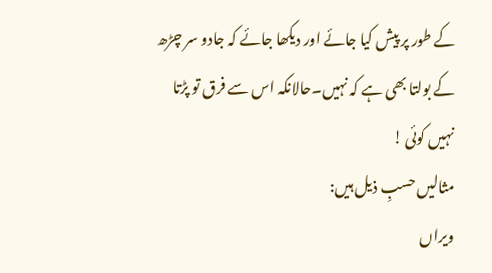کے طور پر پیش کیا جائے اور دیکھا جائے کہ جادو سر چڑھ کے بولتا بھی ہے کہ نہیں۔حالانکہ اس سے فرق تو پڑتا نہیں کوئی !
مثالیں حسبِ ذیل ہیں:
ویراں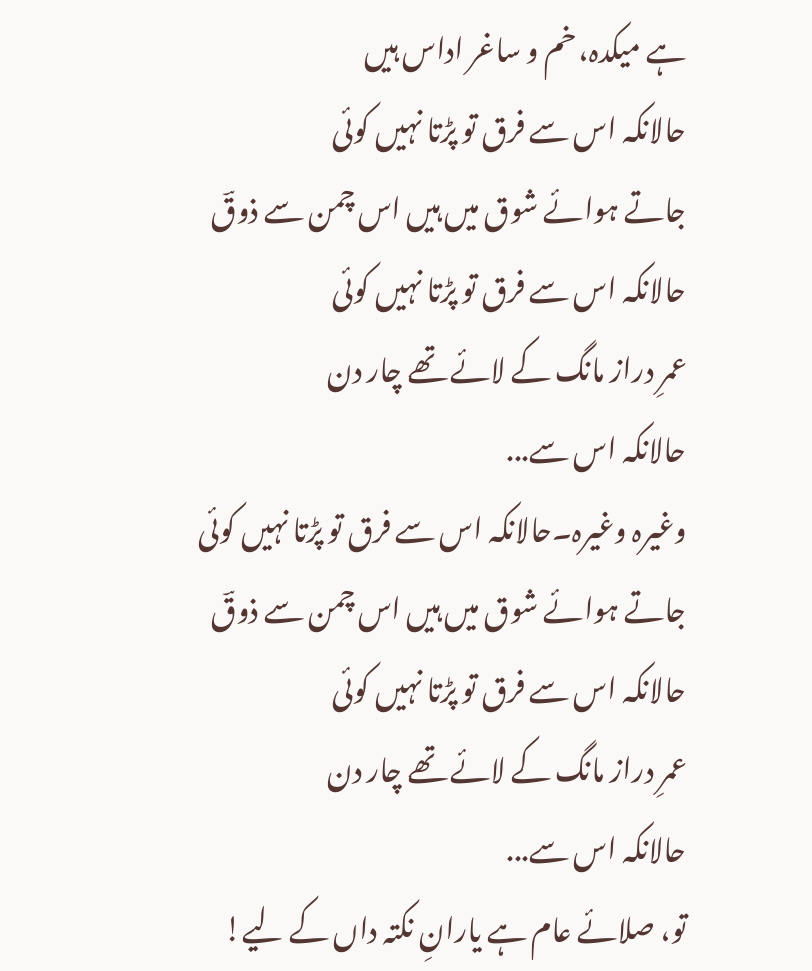ہے میکدہ، خم و ساغر اداس ہیں
حالانکہ اس سے فرق تو پڑتا نہیں کوئی
جاتے ہوائے شوق میں ہیں اس چمن سے ذوقؔ
حالانکہ اس سے فرق تو پڑتا نہیں کوئی
عمرِ دراز مانگ کے لائے تھے چار دن
حالانکہ اس سے...
وغیرہ وغیرہ۔حالانکہ اس سے فرق تو پڑتا نہیں کوئی
جاتے ہوائے شوق میں ہیں اس چمن سے ذوقؔ
حالانکہ اس سے فرق تو پڑتا نہیں کوئی
عمرِ دراز مانگ کے لائے تھے چار دن
حالانکہ اس سے...
تو، صلائے عام ہے یارانِ نکتہ داں کے لیے!